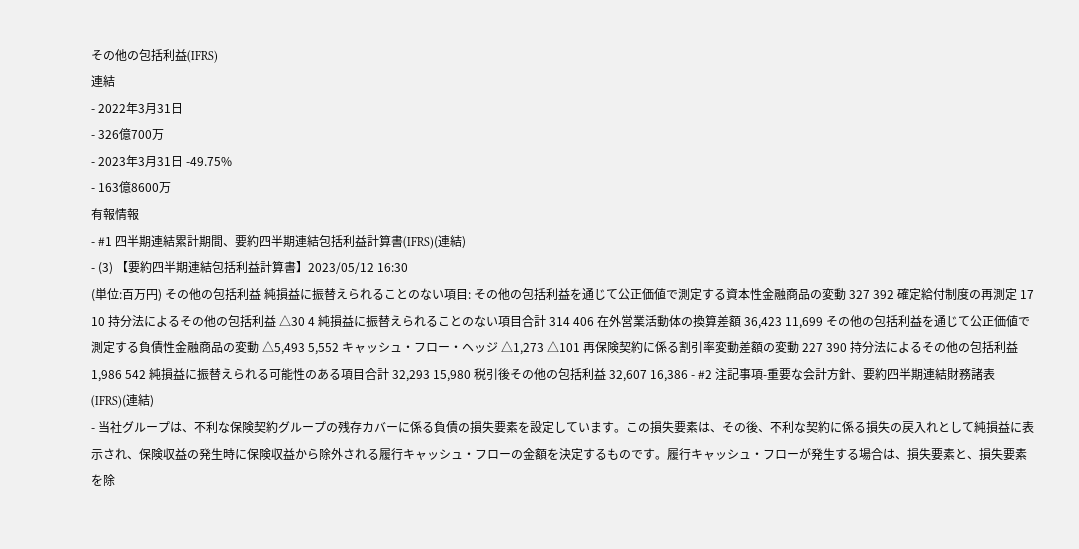その他の包括利益(IFRS)
連結
- 2022年3月31日
- 326億700万
- 2023年3月31日 -49.75%
- 163億8600万
有報情報
- #1 四半期連結累計期間、要約四半期連結包括利益計算書(IFRS)(連結)
- (3) 【要約四半期連結包括利益計算書】2023/05/12 16:30
(単位:百万円) その他の包括利益 純損益に振替えられることのない項目: その他の包括利益を通じて公正価値で測定する資本性金融商品の変動 327 392 確定給付制度の再測定 17 10 持分法によるその他の包括利益 △30 4 純損益に振替えられることのない項目合計 314 406 在外営業活動体の換算差額 36,423 11,699 その他の包括利益を通じて公正価値で測定する負債性金融商品の変動 △5,493 5,552 キャッシュ・フロー・ヘッジ △1,273 △101 再保険契約に係る割引率変動差額の変動 227 390 持分法によるその他の包括利益 1,986 542 純損益に振替えられる可能性のある項目合計 32,293 15,980 税引後その他の包括利益 32,607 16,386 - #2 注記事項-重要な会計方針、要約四半期連結財務諸表(IFRS)(連結)
- 当社グループは、不利な保険契約グループの残存カバーに係る負債の損失要素を設定しています。この損失要素は、その後、不利な契約に係る損失の戻入れとして純損益に表示され、保険収益の発生時に保険収益から除外される履行キャッシュ・フローの金額を決定するものです。履行キャッシュ・フローが発生する場合は、損失要素と、損失要素を除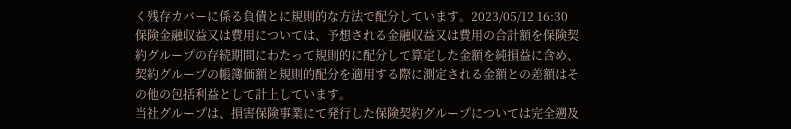く残存カバーに係る負債とに規則的な方法で配分しています。2023/05/12 16:30
保険金融収益又は費用については、予想される金融収益又は費用の合計額を保険契約グループの存続期間にわたって規則的に配分して算定した金額を純損益に含め、契約グループの帳簿価額と規則的配分を適用する際に測定される金額との差額はその他の包括利益として計上しています。
当社グループは、損害保険事業にて発行した保険契約グループについては完全遡及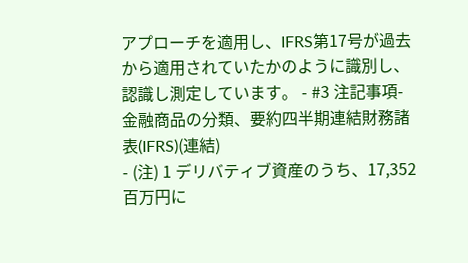アプローチを適用し、IFRS第17号が過去から適用されていたかのように識別し、認識し測定しています。 - #3 注記事項-金融商品の分類、要約四半期連結財務諸表(IFRS)(連結)
- (注) 1 デリバティブ資産のうち、17,352百万円に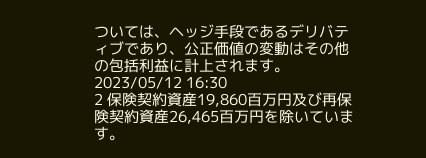ついては、ヘッジ手段であるデリバティブであり、公正価値の変動はその他の包括利益に計上されます。2023/05/12 16:30
2 保険契約資産19,860百万円及び再保険契約資産26,465百万円を除いています。